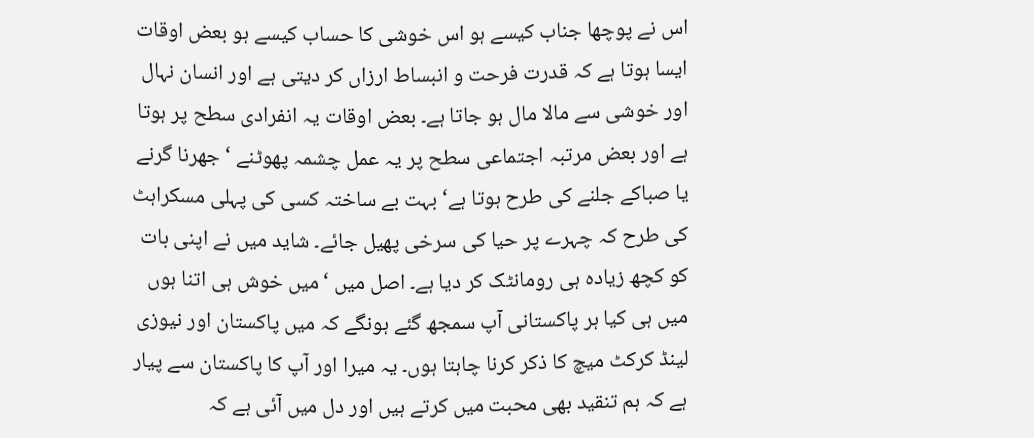اس نے پوچھا جناب کیسے ہو اس خوشی کا حساب کیسے ہو بعض اوقات ایسا ہوتا ہے کہ قدرت فرحت و انبساط ارزاں کر دیتی ہے اور انسان نہال اور خوشی سے مالا مال ہو جاتا ہے۔ بعض اوقات یہ انفرادی سطح پر ہوتا ہے اور بعض مرتبہ اجتماعی سطح پر یہ عمل چشمہ پھوٹنے ‘ جھرنا گرنے یا صباکے جلنے کی طرح ہوتا ہے‘ بہت بے ساختہ کسی کی پہلی مسکراہٹ کی طرح کہ چہرے پر حیا کی سرخی پھیل جائے۔ شاید میں نے اپنی بات کو کچھ زیادہ ہی رومانٹک کر دیا ہے۔ اصل میں ‘میں خوش ہی اتنا ہوں میں ہی کیا ہر پاکستانی آپ سمجھ گئے ہونگے کہ میں پاکستان اور نیوزی لینڈ کرکٹ میچ کا ذکر کرنا چاہتا ہوں۔ یہ میرا اور آپ کا پاکستان سے پیار ہے کہ ہم تنقید بھی محبت میں کرتے ہیں اور دل میں آئی ہے کہ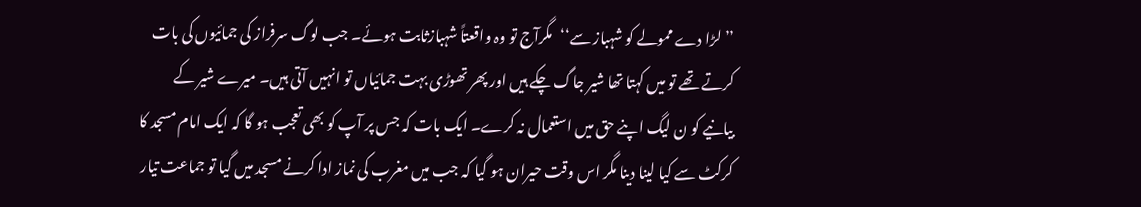’’لڑا دے ممولے کو شہباز سے‘‘مگرآج تو وہ واقعتاً شہبازثابت ہوئے۔ جب لوگ سرفراز کی جمائیوں کی بات کرتے تھے تو میں کہتا تھا شیر جاگ چکے ہیں اور پھر تھوڑی بہت جمائیاں تو انہیں آتی ہیں۔ میرے شیر کے بیانیے کو ن لیگ اپنے حق میں استعمال نہ کرے۔ ایک بات کہ جس پر آپ کو بھی تعجب ہو گا کہ ایک امام مسجد کا کرکٹ سے کیا لینا دینا مگر اس وقت حیران ہو گیا کہ جب میں مغرب کی نماز ادا کرنے مسجد میں گیا تو جماعت تیار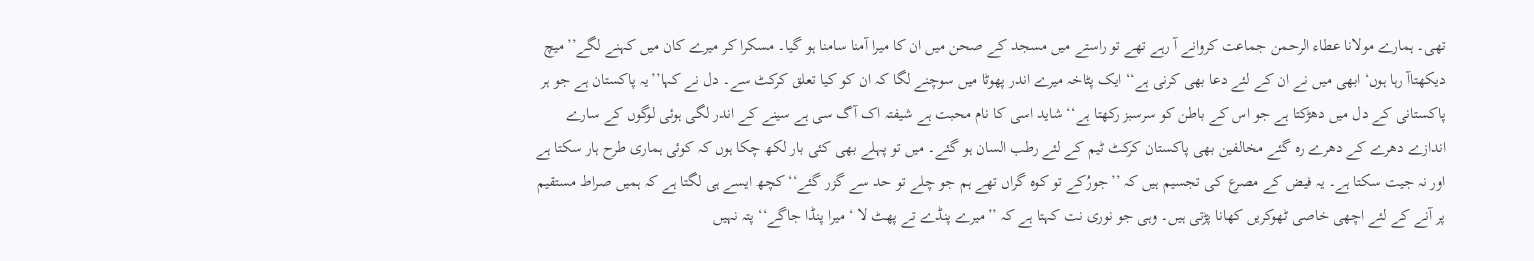تھی۔ ہمارے مولانا عطاء الرحمن جماعت کروانے آ رہے تھے تو راستے میں مسجد کے صحن میں ان کا میرا آمنا سامنا ہو گیا۔ مسکرا کر میرے کان میں کہنے لگے’’میچ دیکھتاآ رہا ہوں‘ ابھی میں نے ان کے لئے دعا بھی کرنی ہے‘‘ ایک پٹاخہ میرے اندر پھوٹا میں سوچنے لگا کہ ان کو کیا تعلق کرکٹ سے۔ دل نے کہا’’یہ پاکستان ہے جو ہر پاکستانی کے دل میں دھڑکتا ہے جو اس کے باطن کو سرسبز رکھتا ہے‘‘ شاید اسی کا نام محبت ہے شیفتہ اک آگ سی ہے سینے کے اندر لگی ہوئی لوگوں کے سارے اندازے دھرے کے دھرے رہ گئے مخالفین بھی پاکستان کرکٹ ٹیم کے لئے رطب السان ہو گئے۔ میں تو پہلے بھی کئی بار لکھ چکا ہوں کہ کوئی ہماری طرح ہار سکتا ہے اور نہ جیت سکتا ہے۔ یہ فیض کے مصرع کی تجسیم ہیں کہ ’’جورُکے تو کوہ گراں تھے ہم جو چلے تو حد سے گزر گئے‘‘ کچھ ایسے ہی لگتا ہے کہ ہمیں صراط مستقیم پر آنے کے لئے اچھی خاصی ٹھوکریں کھانا پڑتی ہیں۔ وہی جو نوری نت کہتا ہے کہ ’’میرے پنڈے تے پھٹ لا ‘ میرا پنڈا جاگے‘‘ پتہ نہیں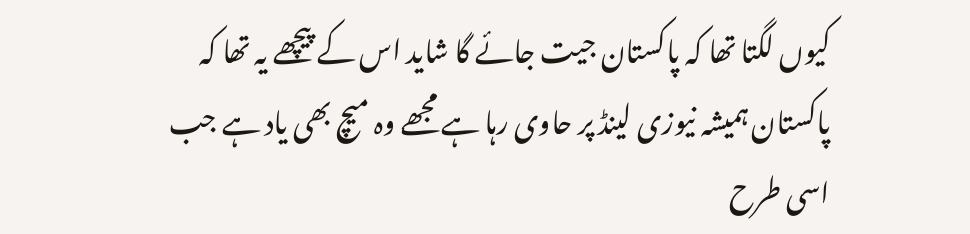کیوں لگتا تھا کہ پاکستان جیت جائے گا شاید اس کے پیچھے یہ تھا کہ پاکستان ہمیشہ نیوزی لینڈ پر حاوی رہا ہے مجھے وہ میچ بھی یاد ہے جب اسی طرح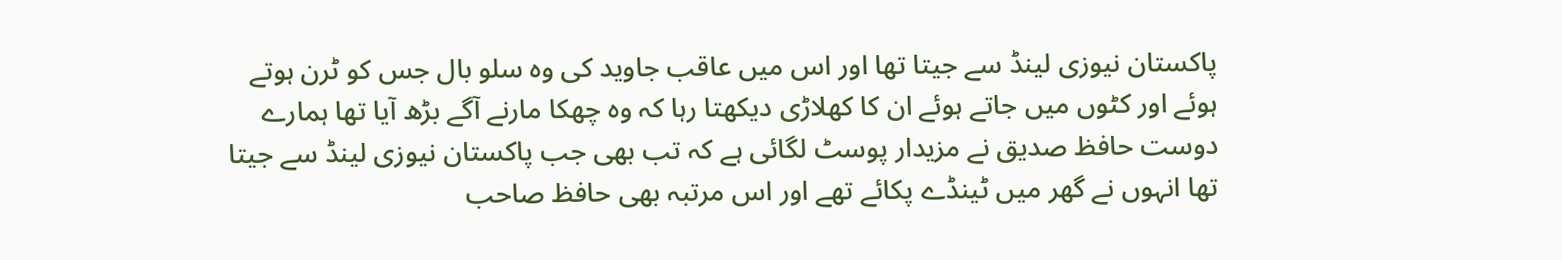پاکستان نیوزی لینڈ سے جیتا تھا اور اس میں عاقب جاوید کی وہ سلو بال جس کو ٹرن ہوتے ہوئے اور کٹوں میں جاتے ہوئے ان کا کھلاڑی دیکھتا رہا کہ وہ چھکا مارنے آگے بڑھ آیا تھا ہمارے دوست حافظ صدیق نے مزیدار پوسٹ لگائی ہے کہ تب بھی جب پاکستان نیوزی لینڈ سے جیتا تھا انہوں نے گھر میں ٹینڈے پکائے تھے اور اس مرتبہ بھی حافظ صاحب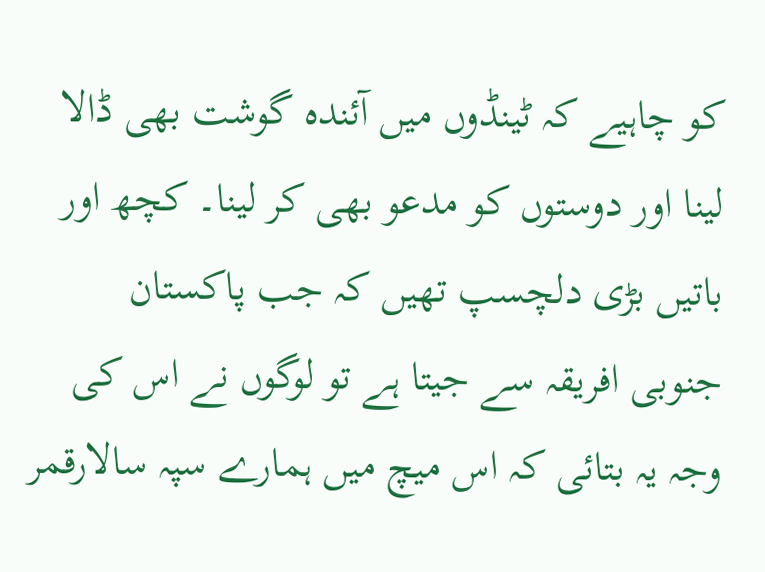کو چاہیے کہ ٹینڈوں میں آئندہ گوشت بھی ڈالا لینا اور دوستوں کو مدعو بھی کر لینا۔ کچھ اور باتیں بڑی دلچسپ تھیں کہ جب پاکستان جنوبی افریقہ سے جیتا ہے تو لوگوں نے اس کی وجہ یہ بتائی کہ اس میچ میں ہمارے سپہ سالارقمر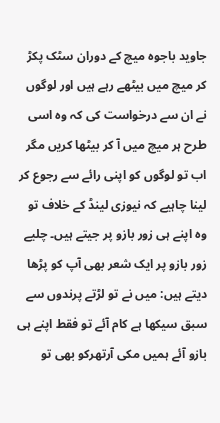جاوید باجوہ میچ کے دوران سٹک پکڑ کر میچ میں بیٹھے رہے ہیں اور لوگوں نے ان سے درخواست کی کہ وہ اسی طرح ہر میچ میں آ کر بیٹھا کریں مگر اب تو لوگوں کو اپنی رائے سے رجوع کر لینا چاہیے کہ نیوزی لینڈ کے خلاف تو وہ اپنے ہی زور بازو پر جیتے ہیں۔ چلیے زور بازو پر ایک شعر بھی آپ کو پڑھا دیتے ہیں: میں نے تو لڑتے پرندوں سے سبق سیکھا ہے کام آئے تو فقط اپنے ہی بازو آئے ہمیں مکی آرتھرکو بھی تو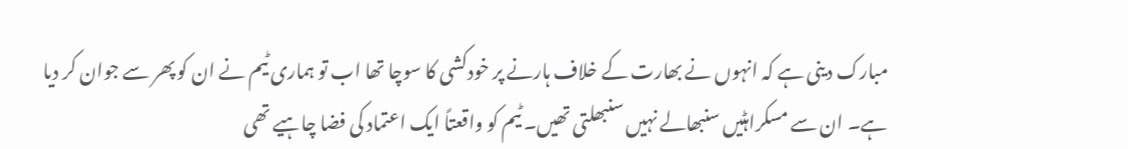مبارک دینی ہے کہ انہوں نے بھارت کے خلاف ہارنے پر خودکشی کا سوچا تھا اب تو ہماری ٹیم نے ان کو پھر سے جوان کر دیا ہے۔ ان سے مسکراہٹیں سنبھالے نہیں سنبھلتی تھیں۔ ٹیم کو واقعتاً ایک اعتماد کی فضا چاہیے تھی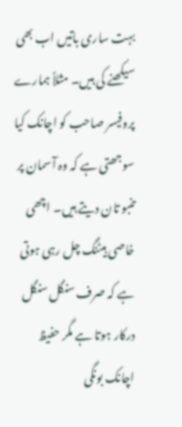بہت ساری باتیں اب بھی سیکھنے کی ہیں۔ مثلاً ہمارے پروفیسر صاحب کو اچانک کیا سوجھتی ہے کہ وہ آسمان پر تنبو تان دیتے ہیں۔ اچھی خاصی بیٹنگ چل رہی ہوتی ہے کہ صرف سنگل سنگل درکار ہوتا ہے مگر حفیظ اچانک بونگی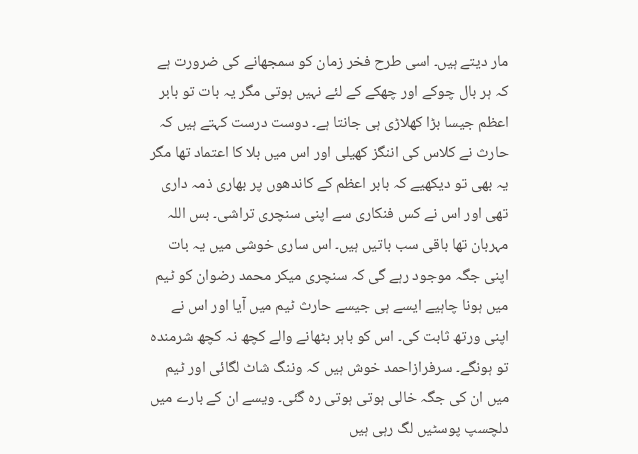مار دیتے ہیں۔ اسی طرح فخر زمان کو سمجھانے کی ضرورت ہے کہ ہر بال چوکے اور چھکے کے لئے نہیں ہوتی مگر یہ بات تو بابر اعظم جیسا بڑا کھلاڑی ہی جانتا ہے۔ دوست درست کہتے ہیں کہ حارث نے کلاس کی اننگز کھیلی اور اس میں بلا کا اعتماد تھا مگر یہ بھی تو دیکھیے کہ بابر اعظم کے کاندھوں پر بھاری ذمہ داری تھی اور اس نے کس فنکاری سے اپنی سنچری تراشی۔ بس اللہ مہربان تھا باقی سب باتیں ہیں۔ اس ساری خوشی میں یہ بات اپنی جگہ موجود رہے گی کہ سنچری میکر محمد رضوان کو ٹیم میں ہونا چاہیے ایسے ہی جیسے حارث ٹیم میں آیا اور اس نے اپنی ورتھ ثابت کی۔ اس کو باہر بٹھانے والے کچھ نہ کچھ شرمندہ تو ہونگے۔ سرفرازاحمد خوش ہیں کہ وننگ شاٹ لگائی اور ٹیم میں ان کی جگہ خالی ہوتی ہوتی رہ گئی۔ ویسے ان کے بارے میں دلچسپ پوسٹیں لگ رہی ہیں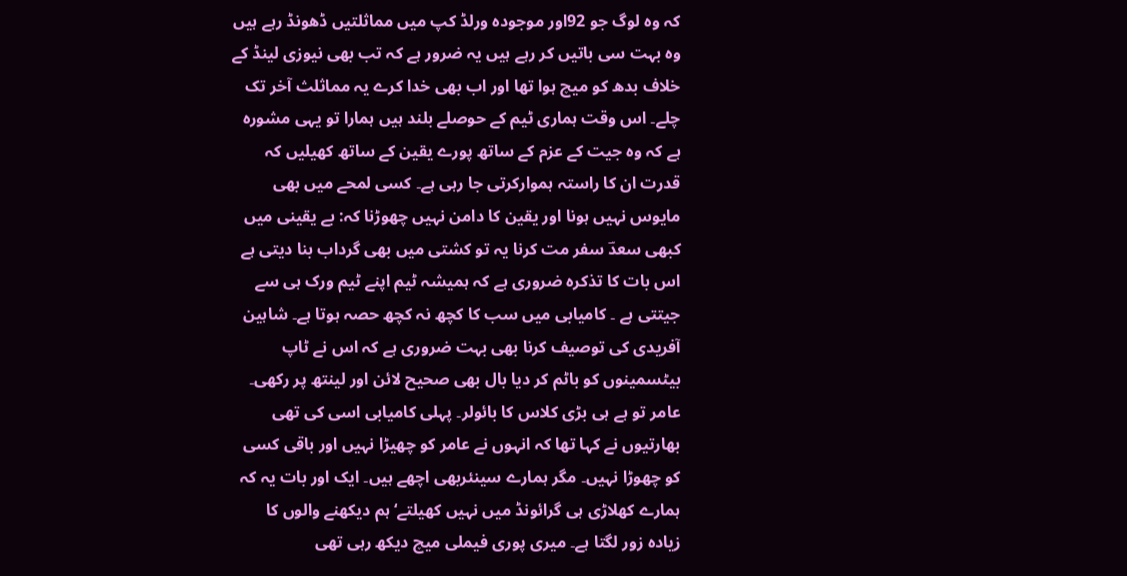کہ وہ لوگ جو 92اور موجودہ ورلڈ کپ میں مماثلتیں ڈھونڈ رہے ہیں وہ بہت سی باتیں کر رہے ہیں یہ ضرور ہے کہ تب بھی نیوزی لینڈ کے خلاف بدھ کو میچ ہوا تھا اور اب بھی خدا کرے یہ مماثلث آخر تک چلے۔ اس وقت ہماری ٹیم کے حوصلے بلند ہیں ہمارا تو یہی مشورہ ہے کہ وہ جیت کے عزم کے ساتھ پورے یقین کے ساتھ کھیلیں کہ قدرت ان کا راستہ ہموارکرتی جا رہی ہے۔ کسی لمحے میں بھی مایوس نہیں ہونا اور یقین کا دامن نہیں چھوڑنا کہ: بے یقینی میں کبھی سعدؔ سفر مت کرنا یہ تو کشتی میں بھی گرداب بنا دیتی ہے اس بات کا تذکرہ ضروری ہے کہ ہمیشہ ٹیم اپنے ٹیم ورک ہی سے جیتتی ہے ۔ کامیابی میں سب کا کچھ نہ کچھ حصہ ہوتا ہے۔ شاہین آفریدی کی توصیف کرنا بھی بہت ضروری ہے کہ اس نے ٹاپ بیٹسمینوں کو باٹم کر دیا بال بھی صحیح لائن اور لینتھ پر رکھی۔ عامر تو ہے ہی بڑی کلاس کا بائولر۔ پہلی کامیابی اسی کی تھی بھارتیوں نے کہا تھا کہ انہوں نے عامر کو چھیڑا نہیں اور باقی کسی کو چھوڑا نہیں۔ مگر ہمارے سینئربھی اچھے ہیں۔ ایک اور بات یہ کہ ہمارے کھلاڑی ہی گرائونڈ میں نہیں کھیلتے‘ ہم دیکھنے والوں کا زیادہ زور لگتا ہے۔ میری پوری فیملی میچ دیکھ رہی تھی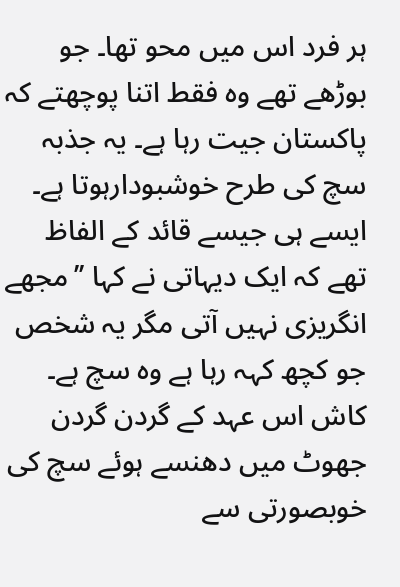ہر فرد اس میں محو تھا۔ جو بوڑھے تھے وہ فقط اتنا پوچھتے کہ پاکستان جیت رہا ہے۔ یہ جذبہ سچ کی طرح خوشبودارہوتا ہے۔ ایسے ہی جیسے قائد کے الفاظ تھے کہ ایک دیہاتی نے کہا ’’مجھے انگریزی نہیں آتی مگر یہ شخص جو کچھ کہہ رہا ہے وہ سچ ہے۔ کاش اس عہد کے گردن گردن جھوٹ میں دھنسے ہوئے سچ کی خوبصورتی سے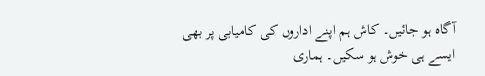آگاہ ہو جائیں۔ کاش ہم اپنے اداروں کی کامیابی پر بھی ایسے ہی خوش ہو سکیں۔ ہماری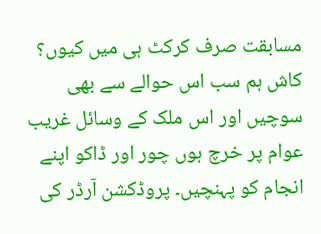مسابقت صرف کرکٹ ہی میں کیوں؟ کاش ہم سب اس حوالے سے بھی سوچیں اور اس ملک کے وسائل غریب عوام پر خرچ ہوں چور اور ڈاکو اپنے انجام کو پہنچیں۔ پروڈکشن آرڈر کی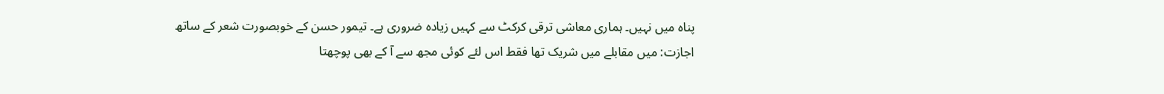پناہ میں نہیں۔ ہماری معاشی ترقی کرکٹ سے کہیں زیادہ ضروری ہے۔ تیمور حسن کے خوبصورت شعر کے ساتھ اجازت: میں مقابلے میں شریک تھا فقط اس لئے کوئی مجھ سے آ کے بھی پوچھتا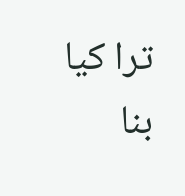ترا کیا بنا